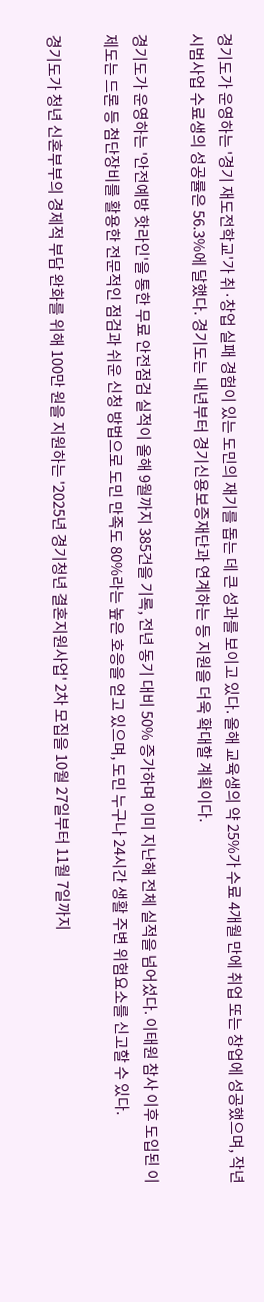경기도가 운영하는 '경기 재도전학교'가 취·창업 실패 경험이 있는 도민의 재기를 돕는 데 큰 성과를 보이고 있다. 올해 교육생의 약 25%가 수료 4개월 만에 취업 또는 창업에 성공했으며, 작년 시범사업 수료생의 성공률은 56.3%에 달했다. 경기도는 내년부터 경기신용보증재단과 연계하는 등 지원을 더욱 확대할 계획이다.

경기도가 운영하는 '안전예방 핫라인'을 통한 무료 안전점검 실적이 올해 9월까지 385건을 기록, 전년 동기 대비 50% 증가하며 이미 지난해 전체 실적을 넘어섰다. 이태원 참사 이후 도입된 이 제도는 드론 등 첨단장비를 활용한 전문적인 점검과 쉬운 신청 방법으로 도민 만족도 80%라는 높은 호응을 얻고 있으며, 도민 누구나 24시간 생활 주변 위험요소를 신고할 수 있다.

경기도가 청년 신혼부부의 경제적 부담 완화를 위해 100만 원을 지원하는 '2025년 경기청년 결혼지원사업' 2차 모집을 10월 27일부터 11월 7일까지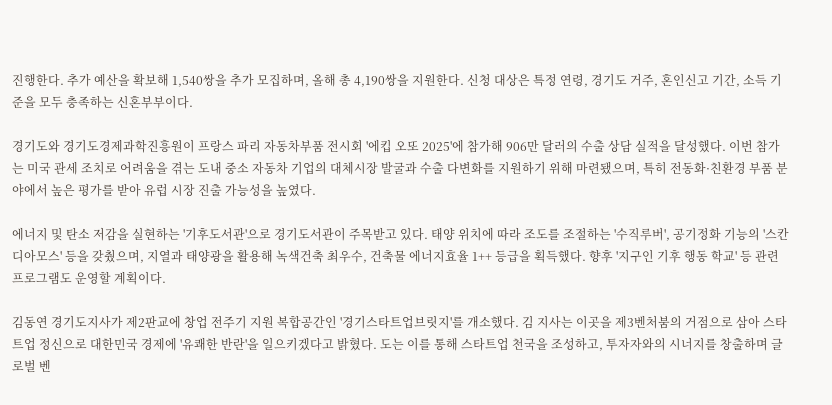진행한다. 추가 예산을 확보해 1,540쌍을 추가 모집하며, 올해 총 4,190쌍을 지원한다. 신청 대상은 특정 연령, 경기도 거주, 혼인신고 기간, 소득 기준을 모두 충족하는 신혼부부이다.

경기도와 경기도경제과학진흥원이 프랑스 파리 자동차부품 전시회 '에킵 오또 2025'에 참가해 906만 달러의 수출 상담 실적을 달성했다. 이번 참가는 미국 관세 조치로 어려움을 겪는 도내 중소 자동차 기업의 대체시장 발굴과 수출 다변화를 지원하기 위해 마련됐으며, 특히 전동화·친환경 부품 분야에서 높은 평가를 받아 유럽 시장 진출 가능성을 높였다.

에너지 및 탄소 저감을 실현하는 '기후도서관'으로 경기도서관이 주목받고 있다. 태양 위치에 따라 조도를 조절하는 '수직루버', 공기정화 기능의 '스칸디아모스' 등을 갖췄으며, 지열과 태양광을 활용해 녹색건축 최우수, 건축물 에너지효율 1++ 등급을 획득했다. 향후 '지구인 기후 행동 학교' 등 관련 프로그램도 운영할 계획이다.

김동연 경기도지사가 제2판교에 창업 전주기 지원 복합공간인 '경기스타트업브릿지'를 개소했다. 김 지사는 이곳을 제3벤처붐의 거점으로 삼아 스타트업 정신으로 대한민국 경제에 '유쾌한 반란'을 일으키겠다고 밝혔다. 도는 이를 통해 스타트업 천국을 조성하고, 투자자와의 시너지를 창출하며 글로벌 벤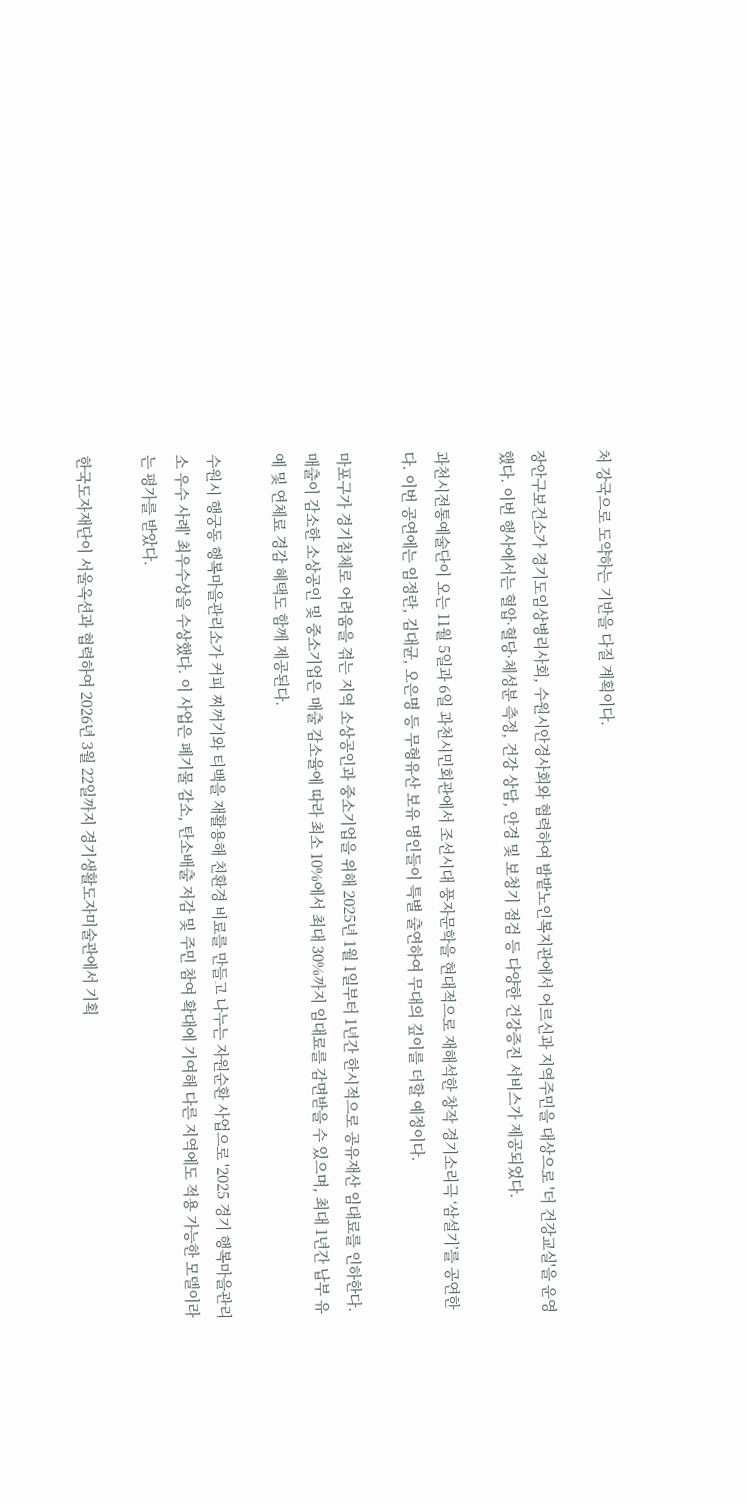처 강국으로 도약하는 기반을 다질 계획이다.

장안구보건소가 경기도임상병리사회, 수원시안경사회와 협력하여 밤밭노인복지관에서 어르신과 지역주민을 대상으로 '더 건강교실'을 운영했다. 이번 행사에서는 혈압·혈당·체성분 측정, 건강 상담, 안경 및 보청기 점검 등 다양한 건강증진 서비스가 제공되었다.

과천시전통예술단이 오는 11월 5일과 6일 과천시민회관에서 조선시대 풍자문학을 현대적으로 재해석한 창작 경기소리극 ‘삼설기’를 공연한다. 이번 공연에는 임정란, 김대균, 오은명 등 무형유산 보유 명인들이 특별 출연하여 무대의 깊이를 더할 예정이다.

마포구가 경기침체로 어려움을 겪는 지역 소상공인과 중소기업을 위해 2025년 1월 1일부터 1년간 한시적으로 공유재산 임대료를 인하한다. 매출이 감소한 소상공인 및 중소기업은 매출 감소율에 따라 최소 10%에서 최대 30%까지 임대료를 감면받을 수 있으며, 최대 1년간 납부 유예 및 연체료 경감 혜택도 함께 제공된다.

수원시 행궁동 행복마을관리소가 커피 찌꺼기와 티백을 재활용해 친환경 비료를 만들고 나누는 자원순환 사업으로 '2025 경기 행복마을관리소 우수 사례' 최우수상을 수상했다. 이 사업은 폐기물 감소, 탄소배출 저감 및 주민 참여 확대에 기여해 다른 지역에도 적용 가능한 모델이라는 평가를 받았다.

한국도자재단이 서울옥션과 협력하여 2026년 3월 22일까지 경기생활도자미술관에서 기획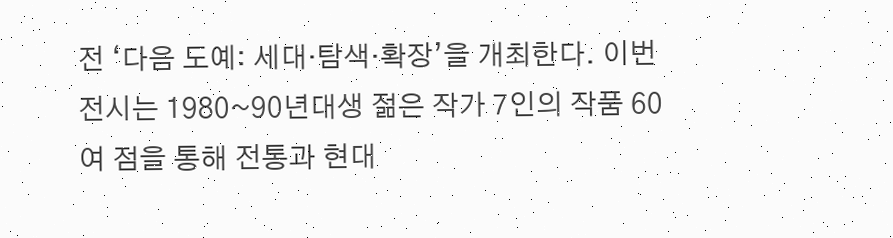전 ‘다음 도예: 세대·탐색·확장’을 개최한다. 이번 전시는 1980~90년대생 젊은 작가 7인의 작품 60여 점을 통해 전통과 현대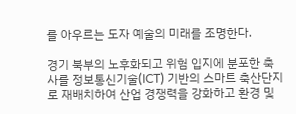를 아우르는 도자 예술의 미래를 조명한다.

경기 북부의 노후화되고 위험 입지에 분포한 축사를 정보통신기술(ICT) 기반의 스마트 축산단지로 재배치하여 산업 경쟁력을 강화하고 환경 및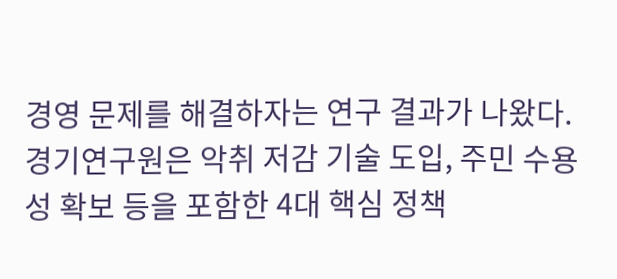경영 문제를 해결하자는 연구 결과가 나왔다. 경기연구원은 악취 저감 기술 도입, 주민 수용성 확보 등을 포함한 4대 핵심 정책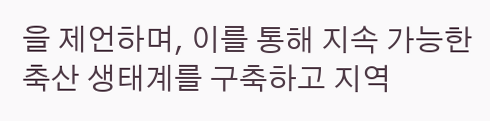을 제언하며, 이를 통해 지속 가능한 축산 생태계를 구축하고 지역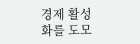경제 활성화를 도모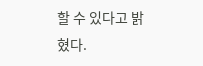할 수 있다고 밝혔다.